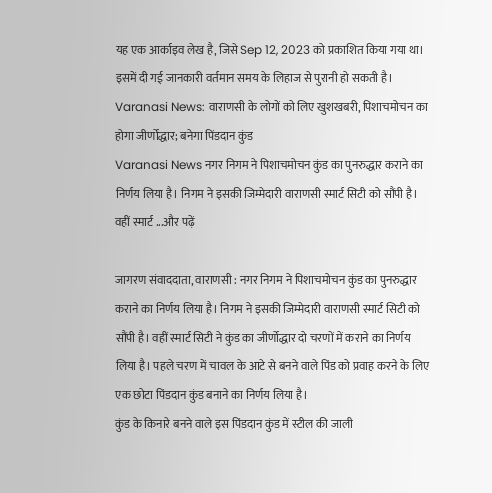यह एक आर्काइव लेख है, जिसे Sep 12, 2023 को प्रकाशित किया गया था। इसमें दी गई जानकारी वर्तमान समय के लिहाज से पुरानी हो सकती है।
Varanasi News: वाराणसी के लोगों को लिए खुशखबरी, पिशाचमोचन का होगा जीर्णोद्धार; बनेगा पिंडदान कुंड
Varanasi News नगर निगम ने पिशाचमोचन कुंड का पुनरुद्धार कराने का निर्णय लिया है। निगम ने इसकी जिम्मेदारी वाराणसी स्मार्ट सिटी को सौंपी है। वहीं स्मार्ट ...और पढ़ें

जागरण संवाददाता, वाराणसी : नगर निगम ने पिशाचमोचन कुंड का पुनरुद्धार कराने का निर्णय लिया है। निगम ने इसकी जिम्मेदारी वाराणसी स्मार्ट सिटी को सौंपी है। वहीं स्मार्ट सिटी ने कुंड का जीर्णोद्धार दो चरणों में कराने का निर्णय लिया है। पहले चरण में चावल के आटे से बनने वाले पिंड को प्रवाह करने के लिए एक छोटा पिंडदान कुंड बनाने का निर्णय लिया है।
कुंड के किनारे बनने वाले इस पिंडदान कुंड में स्टील की जाली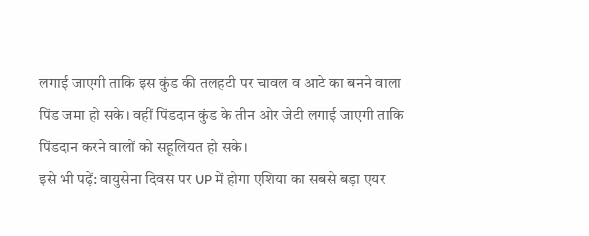लगाई जाएगी ताकि इस कुंड की तलहटी पर चावल व आटे का बनने वाला पिंड जमा हो सके। वहीं पिंडदान कुंड के तीन ओर जेटी लगाई जाएगी ताकि पिंडदान करने वालों को सहूलियत हो सके।
इसे भी पढ़ें: वायुसेना दिवस पर UP में होगा एशिया का सबसे बड़ा एयर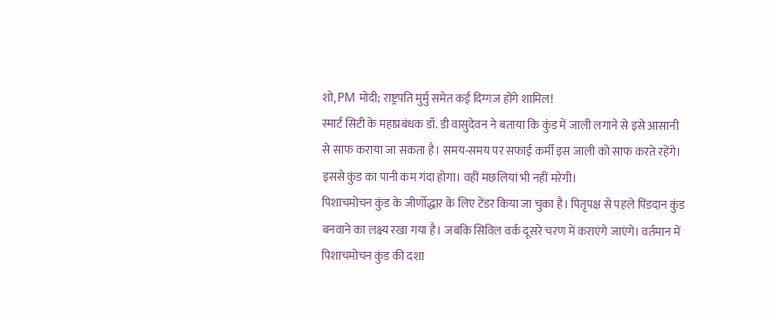शो, PM मोदी; राष्ट्रपति मुर्मु समेत कई दिग्गज होंगे शामिल!
स्मार्ट सिटी के महाप्रबंधक डॉ. डी वासुदेवन ने बताया कि कुंड में जाली लगाने से इसे आसानी से साफ कराया जा सकता है। समय-समय पर सफाई कर्मी इस जाली को साफ करते रहेंगे। इससे कुंड का पानी कम गंदा होगा। वहीं मछलियां भी नहीं मरेगी।
पिशाचमोचन कुंड के जीर्णोद्धार के लिए टेंडर किया जा चुका है। पितृपक्ष से पहले पिंडदान कुंड बनवाने का लक्ष्य रखा गया है। जबकि सिविल वर्क दूसरे चरण में कराएंगे जाएंगे। वर्तमान में पिशाचमोचन कुंड की दशा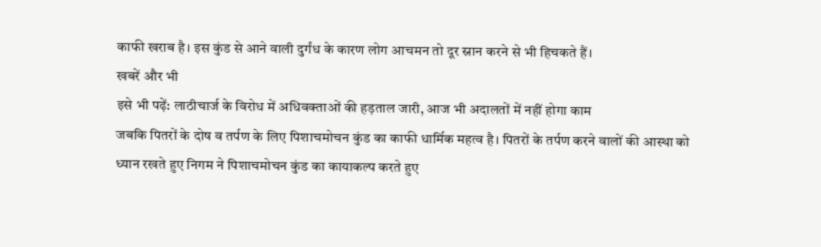काफी खराब है। इस कुंड से आने वाली दुर्गंध के कारण लोग आचमन तो दूर स्नान करने से भी हिचकते हैं।
खबरें और भी
इसे भी पढ़ें: लाठीचार्ज के विरोध में अधिवक्ताओं की हड़ताल जारी, आज भी अदालतों में नहीं होगा काम
जबकि पितरों के दोष व तर्पण के लिए पिशाचमोचन कुंड का काफी धार्मिक महत्व है। पितरों के तर्पण करने वालों की आस्था को ध्यान रखते हुए निगम ने पिशाचमोचन कुंड का कायाकल्प करते हुए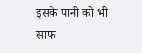इसके पानी को भी साफ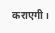कराएगी।